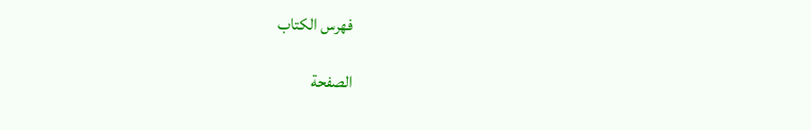فهرس الكتاب

الصفحة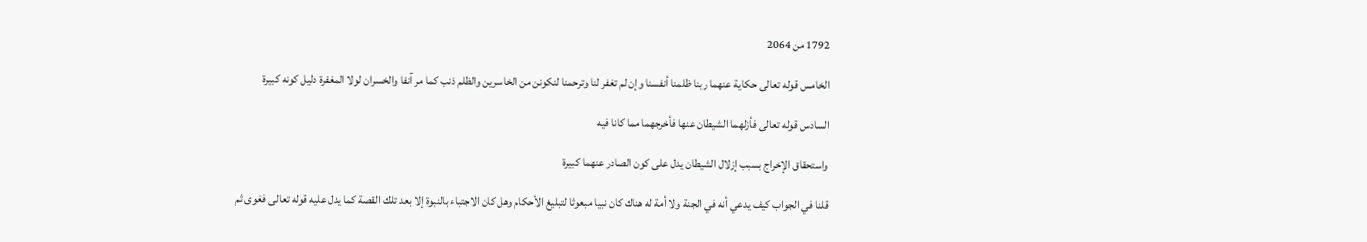1792 من 2064

الخامس قوله تعالى حكاية عنهما ربنا ظلمنا أنفسنا وإن لم تغفر لنا وترحمنا لنكونن من الخاسرين والظلم ذنب كما مر آنفا والخسران لولا المغفرة دليل كونه كبيرة

السادس قوله تعالى فأزلهما الشيطان عنها فأخرجهما مما كانا فيه

واستحقاق الإخراج بسبب إزلال الشيطان يدل على كون الصادر عنهما كبيرة

قلنا في الجواب كيف يدعي أنه في الجنة ولا أمة له هناك كان نبيا مبعوثا لتبليغ الأحكام وهل كان الاجتباء بالنبوة إلا بعد تلك القصة كما يدل عليه قوله تعالى فغوى ثم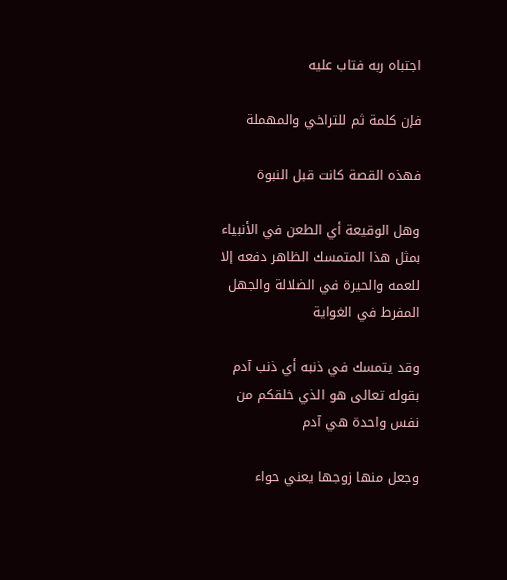اجتباه ربه فتاب عليه

فإن كلمة ثم للتراخي والمهملة

فهذه القصة كانت قبل النبوة

وهل الوقيعة أي الطعن في الأنبياء بمثل هذا المتمسك الظاهر دفعه إلا للعمه والحيرة في الضلالة والجهل المفرط في الغواية

وقد يتمسك في ذنبه أي ذنب آدم بقوله تعالى هو الذي خلقكم من نفس واحدة هي آدم

وجعل منها زوجها يعني حواء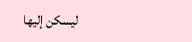ليسكن إليها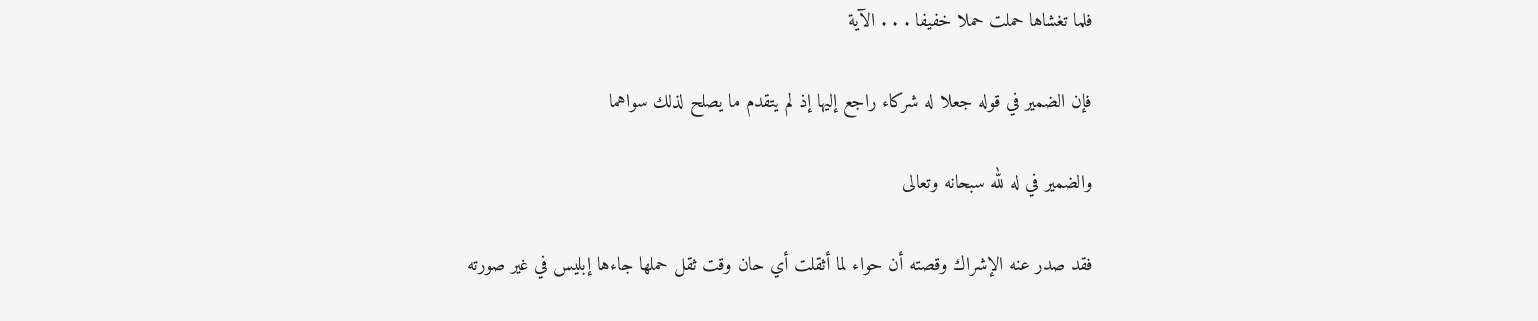فلما تغشاها حملت حملا خفيفا . . . الآية

فإن الضمير في قوله جعلا له شركاء راجع إليها إذ لم يتقدم ما يصلح لذلك سواهما

والضمير في له لله سبحانه وتعالى

فقد صدر عنه الإشراك وقصته أن حواء لما أثقلت أي حان وقت ثقل حملها جاءها إبليس في غير صورته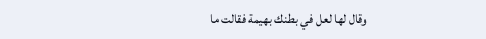وقال لها لعل في بطنك بهيمة فقالت ما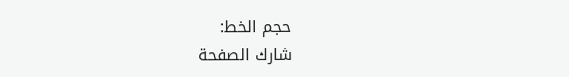حجم الخط:
شارك الصفحة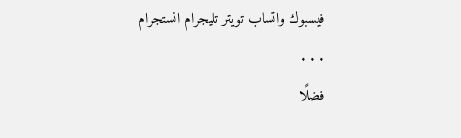فيسبوك واتساب تويتر تليجرام انستجرام
. . .
فضلًا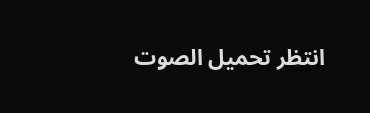انتظر تحميل الصوت